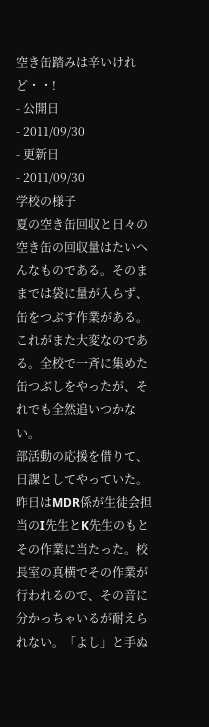空き缶踏みは辛いけれど・・!
- 公開日
- 2011/09/30
- 更新日
- 2011/09/30
学校の様子
夏の空き缶回収と日々の空き缶の回収量はたいへんなものである。そのままでは袋に量が入らず、缶をつぶす作業がある。これがまた大変なのである。全校で一斉に集めた缶つぶしをやったが、それでも全然追いつかない。
部活動の応援を借りて、日課としてやっていた。昨日はMDR係が生徒会担当のI先生とK先生のもとその作業に当たった。校長室の真横でその作業が行われるので、その音に分かっちゃいるが耐えられない。「よし」と手ぬ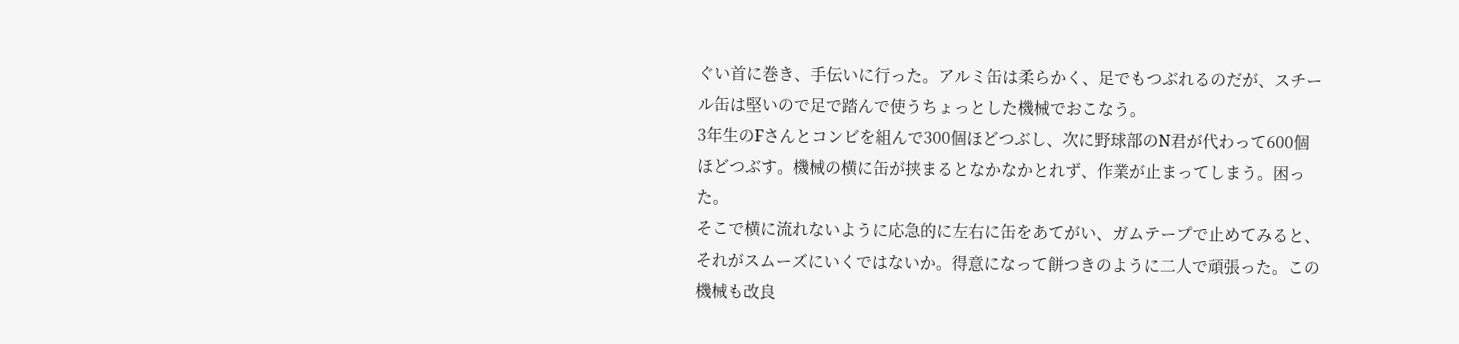ぐい首に巻き、手伝いに行った。アルミ缶は柔らかく、足でもつぶれるのだが、スチール缶は堅いので足で踏んで使うちょっとした機械でおこなう。
3年生のFさんとコンビを組んで300個ほどつぶし、次に野球部のN君が代わって600個ほどつぶす。機械の横に缶が挟まるとなかなかとれず、作業が止まってしまう。困った。
そこで横に流れないように応急的に左右に缶をあてがい、ガムテープで止めてみると、それがスムーズにいくではないか。得意になって餅つきのように二人で頑張った。この機械も改良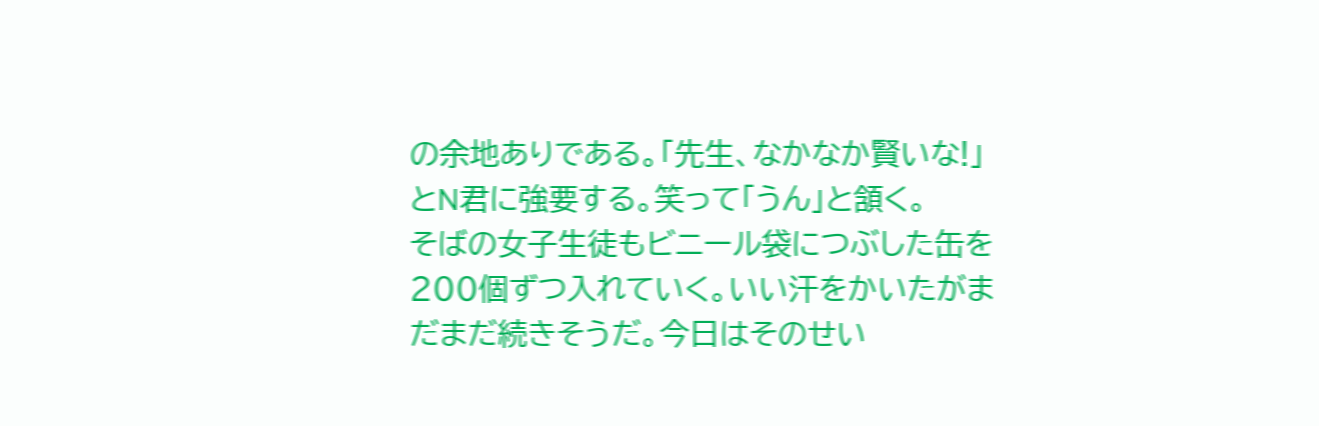の余地ありである。「先生、なかなか賢いな!」とN君に強要する。笑って「うん」と頷く。
そばの女子生徒もビニール袋につぶした缶を200個ずつ入れていく。いい汗をかいたがまだまだ続きそうだ。今日はそのせい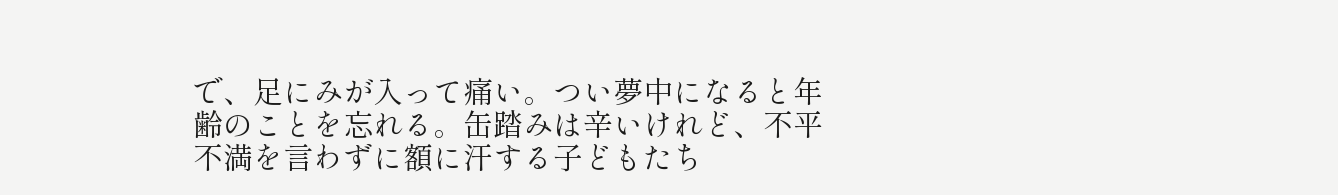で、足にみが入って痛い。つい夢中になると年齢のことを忘れる。缶踏みは辛いけれど、不平不満を言わずに額に汗する子どもたち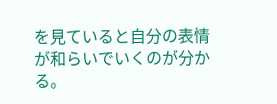を見ていると自分の表情が和らいでいくのが分かる。